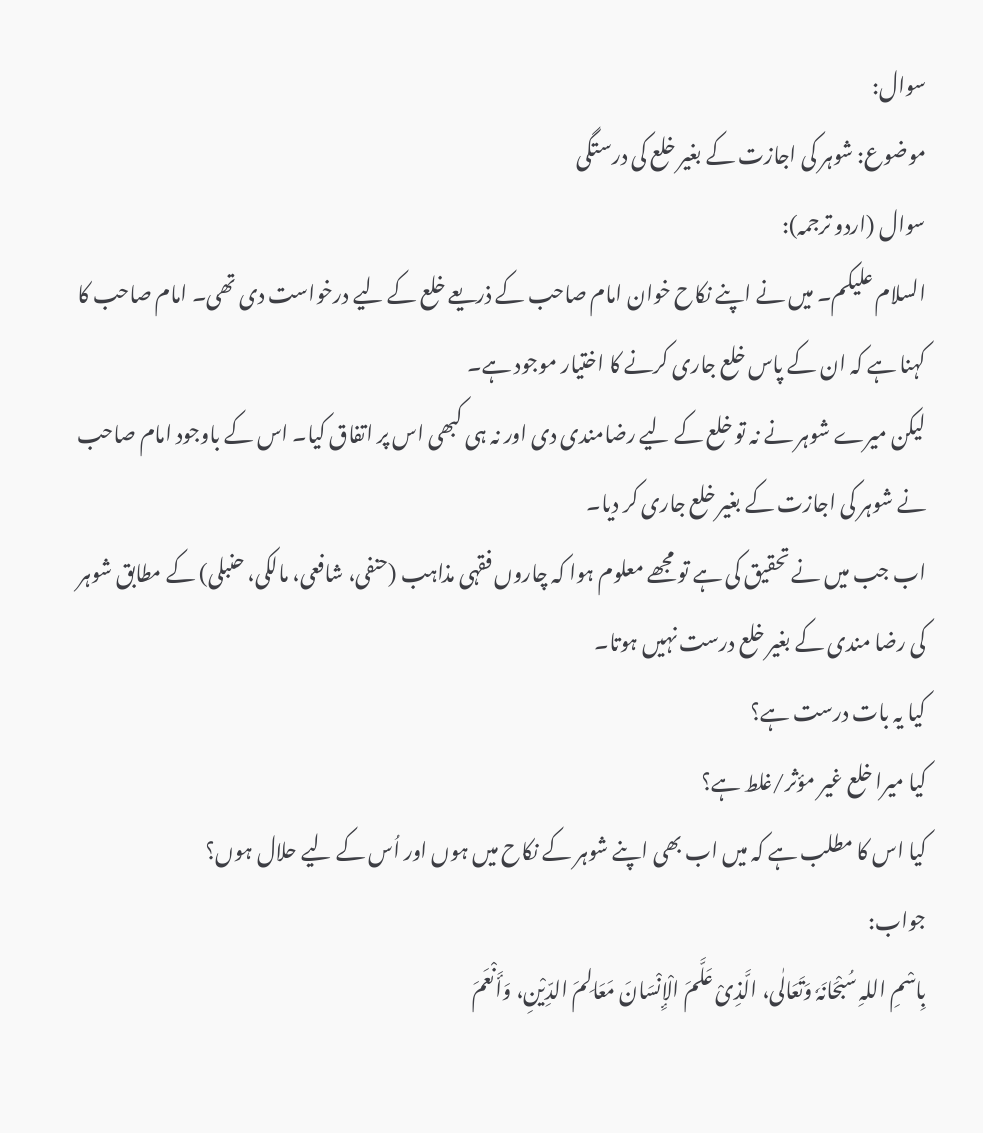سوال:
موضوع: شوہر کی اجازت کے بغیر خلع کی درستگی
سوال (اردو ترجمہ):
السلام علیکم۔ میں نے اپنے نکاح خوان امام صاحب کے ذریعے خلع کے لیے درخواست دی تھی۔ امام صاحب کا کہنا ہے کہ ان کے پاس خلع جاری کرنے کا اختیار موجود ہے۔
لیکن میرے شوہر نے نہ تو خلع کے لیے رضامندی دی اور نہ ہی کبھی اس پر اتفاق کیا۔ اس کے باوجود امام صاحب نے شوہر کی اجازت کے بغیر خلع جاری کر دیا۔
اب جب میں نے تحقیق کی ہے تو مجھے معلوم ہوا کہ چاروں فقہی مذاہب (حنفی، شافعی، مالکی، حنبلی) کے مطابق شوہر کی رضا مندی کے بغیر خلع درست نہیں ہوتا۔
کیا یہ بات درست ہے؟
کیا میرا خلع غیر مؤثر/غلط ہے؟
کیا اس کا مطلب ہے کہ میں اب بھی اپنے شوہر کے نکاح میں ہوں اور اُس کے لیے حلال ہوں؟
جواب:
بِاسْمِ اللہِ سُبْحَانَہٗ وَتَعَالٰی، الَّذِیْ عَلَّمَ الْإِنْسَانَ مَعَالِمَ الدِّیْنِ، وَأَنْعَمَ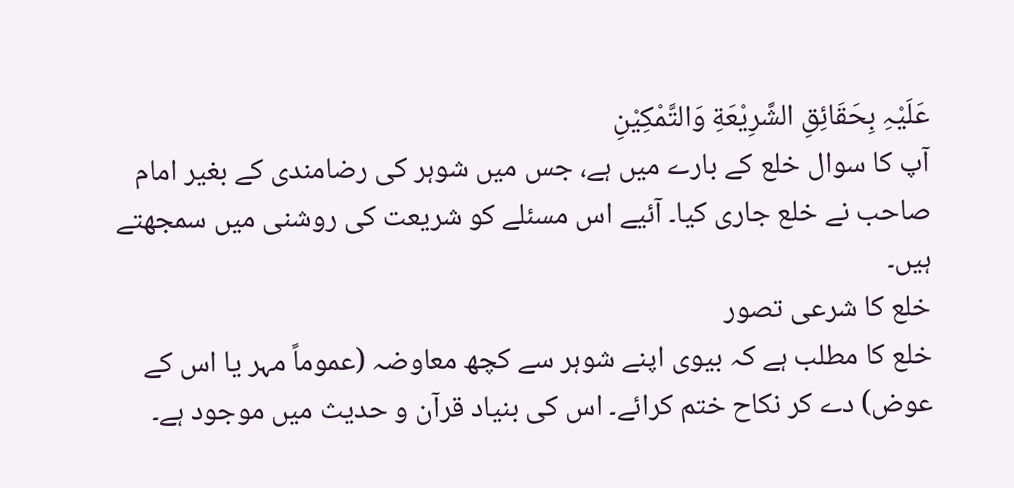عَلَیْہِ بِحَقَائِقِ الشَّرِیْعَةِ وَالتَّمْکِیْنِ
آپ کا سوال خلع کے بارے میں ہے، جس میں شوہر کی رضامندی کے بغیر امام صاحب نے خلع جاری کیا۔ آئیے اس مسئلے کو شریعت کی روشنی میں سمجھتے ہیں۔
خلع کا شرعی تصور
خلع کا مطلب ہے کہ بیوی اپنے شوہر سے کچھ معاوضہ (عموماً مہر یا اس کے عوض) دے کر نکاح ختم کرائے۔ اس کی بنیاد قرآن و حدیث میں موجود ہے۔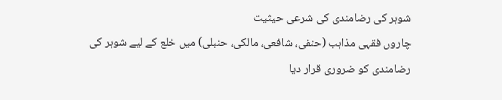شوہر کی رضامندی کی شرعی حیثیت
چاروں فقہی مذاہب (حنفی، شافعی، مالکی، حنبلی) میں خلع کے لیے شوہر کی رضامندی کو ضروری قرار دیا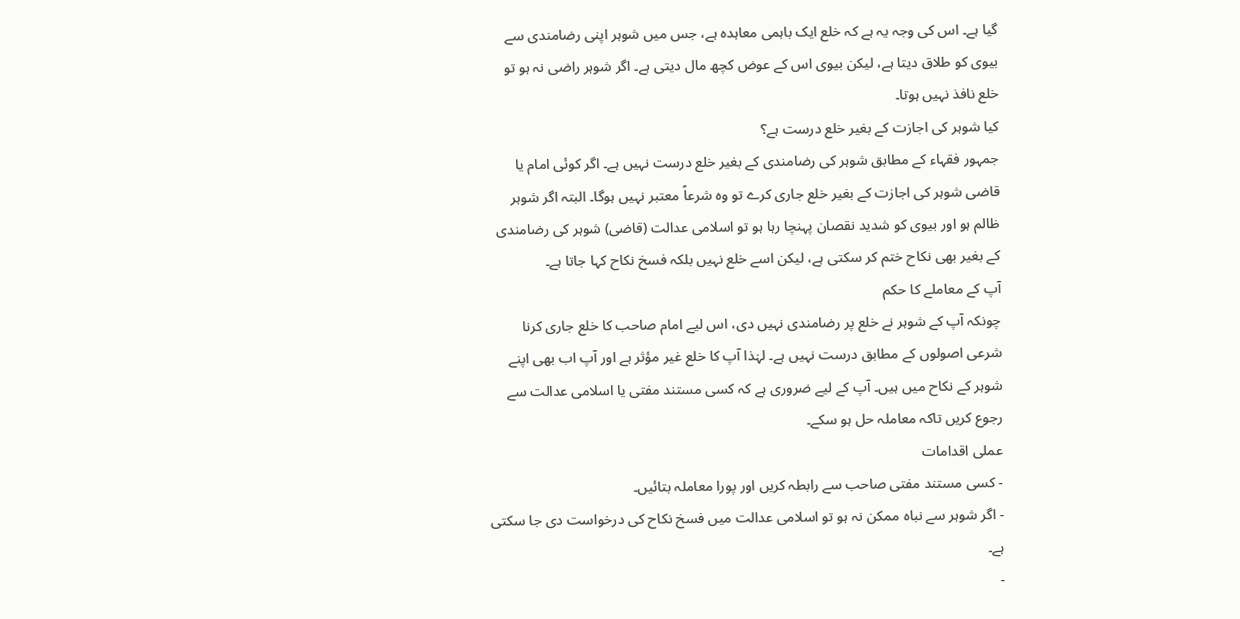گیا ہے۔ اس کی وجہ یہ ہے کہ خلع ایک باہمی معاہدہ ہے، جس میں شوہر اپنی رضامندی سے بیوی کو طلاق دیتا ہے، لیکن بیوی اس کے عوض کچھ مال دیتی ہے۔ اگر شوہر راضی نہ ہو تو خلع نافذ نہیں ہوتا۔
کیا شوہر کی اجازت کے بغیر خلع درست ہے؟
جمہور فقہاء کے مطابق شوہر کی رضامندی کے بغیر خلع درست نہیں ہے۔ اگر کوئی امام یا قاضی شوہر کی اجازت کے بغیر خلع جاری کرے تو وہ شرعاً معتبر نہیں ہوگا۔ البتہ اگر شوہر ظالم ہو اور بیوی کو شدید نقصان پہنچا رہا ہو تو اسلامی عدالت (قاضی) شوہر کی رضامندی کے بغیر بھی نکاح ختم کر سکتی ہے، لیکن اسے خلع نہیں بلکہ فسخ نکاح کہا جاتا ہے۔
آپ کے معاملے کا حکم
چونکہ آپ کے شوہر نے خلع پر رضامندی نہیں دی، اس لیے امام صاحب کا خلع جاری کرنا شرعی اصولوں کے مطابق درست نہیں ہے۔ لہٰذا آپ کا خلع غیر مؤثر ہے اور آپ اب بھی اپنے شوہر کے نکاح میں ہیں۔ آپ کے لیے ضروری ہے کہ کسی مستند مفتی یا اسلامی عدالت سے رجوع کریں تاکہ معاملہ حل ہو سکے۔
عملی اقدامات
- کسی مستند مفتی صاحب سے رابطہ کریں اور پورا معاملہ بتائیں۔
- اگر شوہر سے نباہ ممکن نہ ہو تو اسلامی عدالت میں فسخ نکاح کی درخواست دی جا سکتی ہے۔
-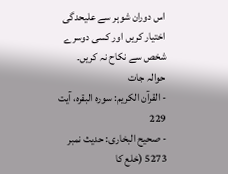اس دوران شوہر سے علیحدگی اختیار کریں اور کسی دوسرے شخص سے نکاح نہ کریں۔
حوالہ جات
- القرآن الکریم: سورہ البقرہ، آیت 229
- صحیح البخاری: حدیث نمبر 5273 (خلع کا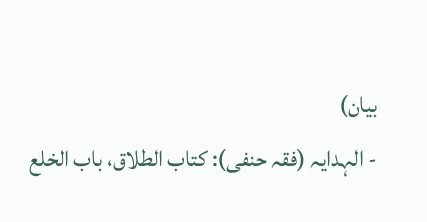بیان)
- الہدایہ (فقہ حنفی): کتاب الطلاق، باب الخلع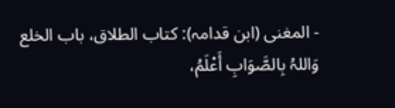- المغنی (ابن قدامہ): کتاب الطلاق، باب الخلع
وَاللہُ بِالصَّوَابِ أَعْلَمُ،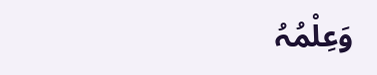وَعِلْمُہُ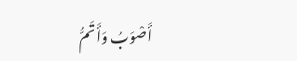أَصْوَبُ وَأَتَمُّ